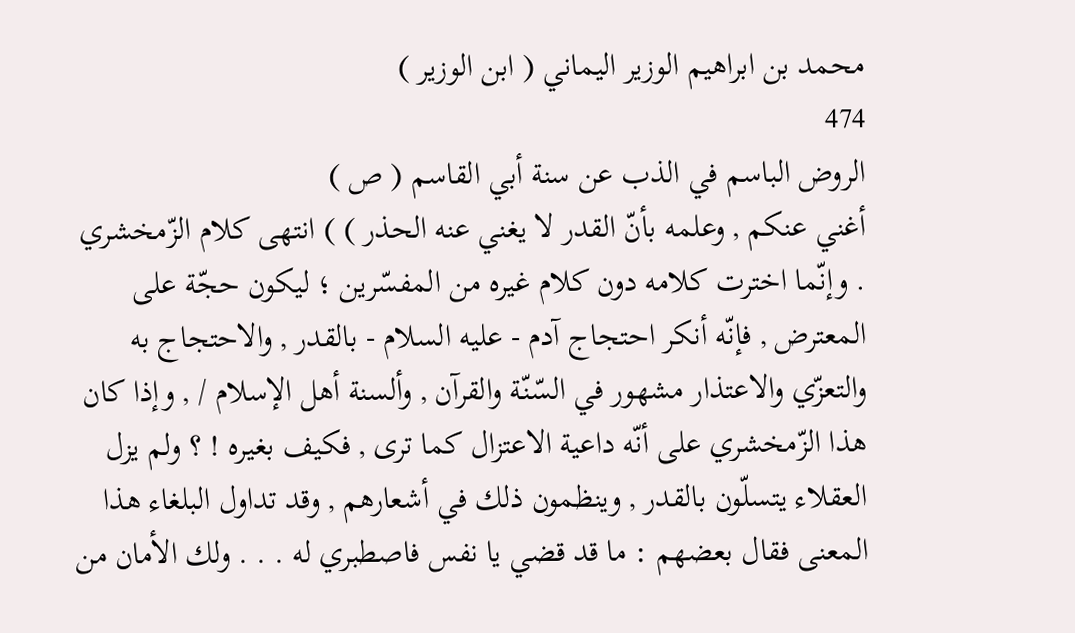محمد بن ابراهيم الوزير اليماني ( ابن الوزير )
474
الروض الباسم في الذب عن سنة أبي القاسم ( ص )
أغني عنكم , وعلمه بأنّ القدر لا يغني عنه الحذر ) ) انتهى كلام الزّمخشري . وإنّما اخترت كلامه دون كلام غيره من المفسّرين ؛ ليكون حجّة على المعترض , فإنّه أنكر احتجاج آدم - عليه السلام - بالقدر , والاحتجاج به والتعزّي والاعتذار مشهور في السّنّة والقرآن , وألسنة أهل الإسلام / , وإذا كان هذا الزّمخشري على أنّه داعية الاعتزال كما ترى , فكيف بغيره ! ؟ ولم يزل العقلاء يتسلّون بالقدر , وينظمون ذلك في أشعارهم , وقد تداول البلغاء هذا المعنى فقال بعضهم : ما قد قضي يا نفس فاصطبري له . . . ولك الأمان من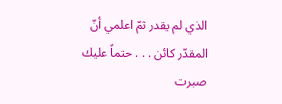الذي لم يقدر ثمّ اعلمي أنّ المقدّر كائن . . . حتماً عليك صبرت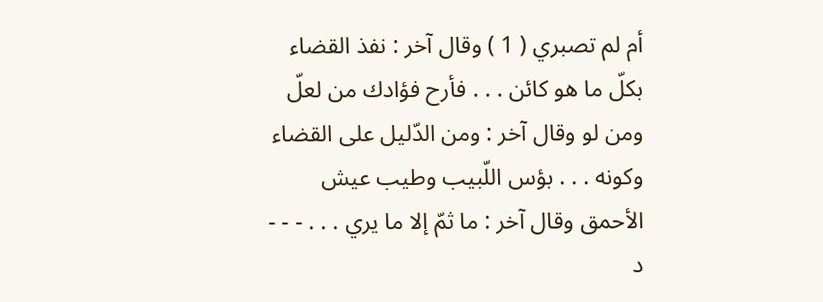أم لم تصبري ( 1 ) وقال آخر : نفذ القضاء بكلّ ما هو كائن . . . فأرح فؤادك من لعلّ ومن لو وقال آخر : ومن الدّليل على القضاء وكونه . . . بؤس اللّبيب وطيب عيش الأحمق وقال آخر : ما ثمّ إلا ما يري . . . - - - د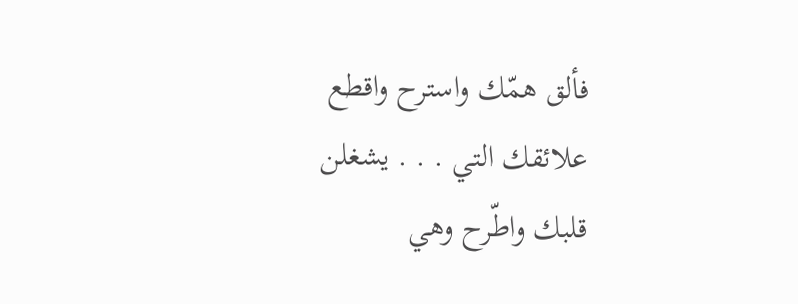فألق همّك واسترح واقطع علائقك التي . . . يشغلن قلبك واطّرح وهي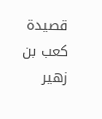قصيدة كعب بن زهير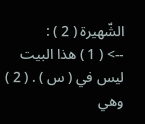الشّهيرة ( 2 ) :
--> ( 1 ) هذا البيت ليس في ( س ) . ( 2 ) وهي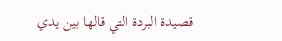قصيدة البردة التي قالها بين يدي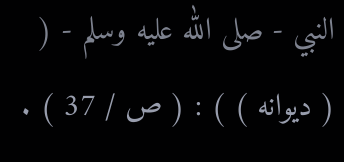النبي - صلى الله عليه وسلم - ( ( ديوانه ) ) : ( ص / 37 ) .